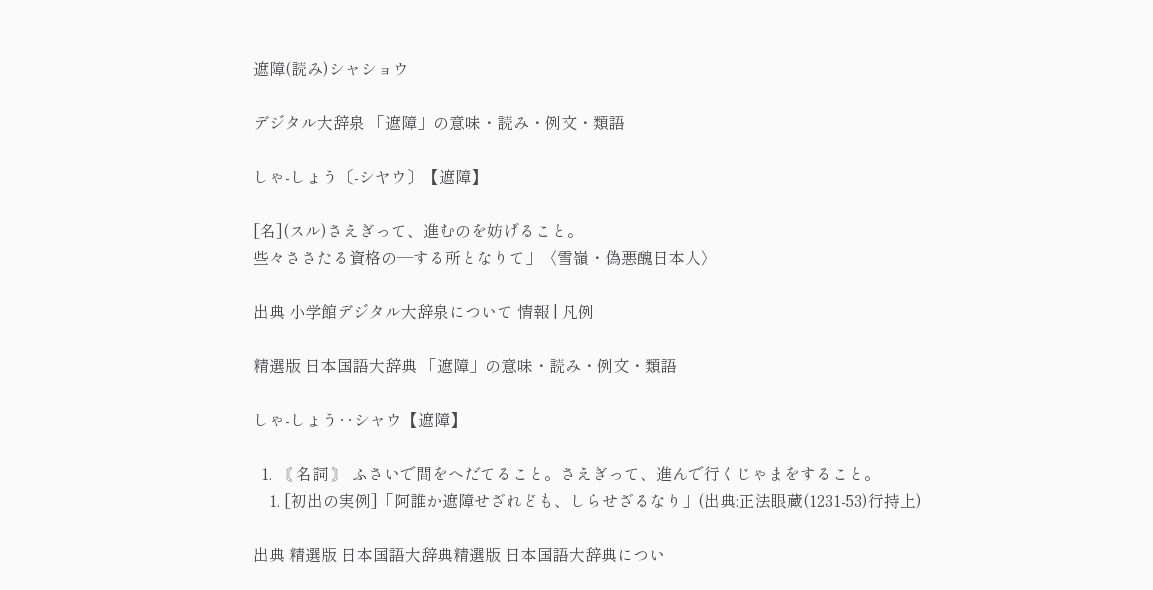遮障(読み)シャショウ

デジタル大辞泉 「遮障」の意味・読み・例文・類語

しゃ‐しょう〔‐シヤウ〕【遮障】

[名](スル)さえぎって、進むのを妨げること。
些々ささたる資格の―する所となりて」〈雪嶺・偽悪醜日本人〉

出典 小学館デジタル大辞泉について 情報 | 凡例

精選版 日本国語大辞典 「遮障」の意味・読み・例文・類語

しゃ‐しょう‥シャウ【遮障】

  1. 〘 名詞 〙 ふさいで間をへだてること。さえぎって、進んで行くじゃまをすること。
    1. [初出の実例]「阿誰か遮障せざれども、しらせざるなり」(出典:正法眼蔵(1231‐53)行持上)

出典 精選版 日本国語大辞典精選版 日本国語大辞典につい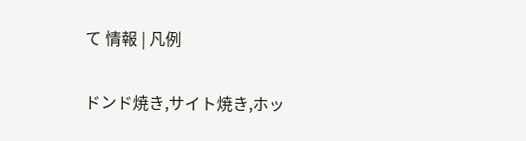て 情報 | 凡例

ドンド焼き,サイト焼き,ホッ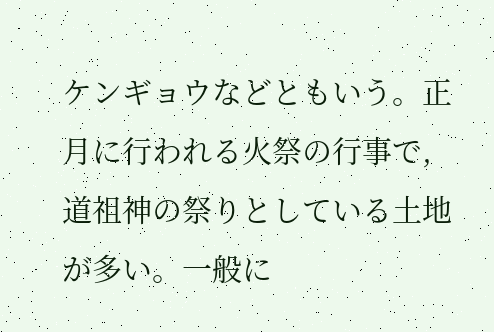ケンギョウなどともいう。正月に行われる火祭の行事で,道祖神の祭りとしている土地が多い。一般に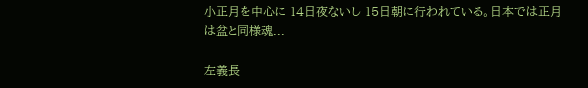小正月を中心に 14日夜ないし 15日朝に行われている。日本では正月は盆と同様魂...

左義長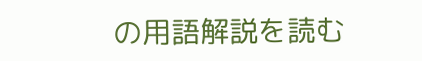の用語解説を読む